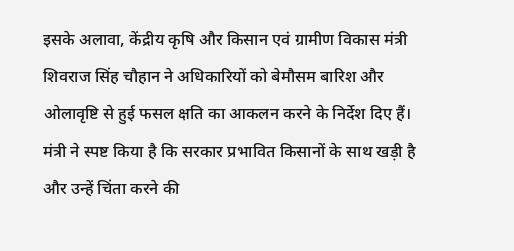इसके अलावा, केंद्रीय कृषि और किसान एवं ग्रामीण विकास मंत्री शिवराज सिंह चौहान ने अधिकारियों को बेमौसम बारिश और ओलावृष्टि से हुई फसल क्षति का आकलन करने के निर्देश दिए हैं।
मंत्री ने स्पष्ट किया है कि सरकार प्रभावित किसानों के साथ खड़ी है और उन्हें चिंता करने की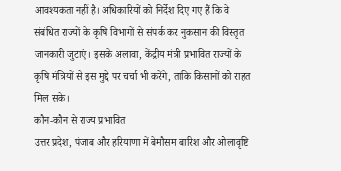आवश्यकता नहीं है। अधिकारियों को निर्देश दिए गए हैं कि वे संबंधित राज्यों के कृषि विभागों से संपर्क कर नुकसान की विस्तृत जानकारी जुटाएं। इसके अलावा, केंद्रीय मंत्री प्रभावित राज्यों के कृषि मंत्रियों से इस मुद्दे पर चर्चा भी करेंगे, ताकि किसानों को राहत मिल सके।
कौन-कौन से राज्य प्रभावित
उत्तर प्रदेश, पंजाब और हरियाणा में बेमौसम बारिश और ओलावृष्टि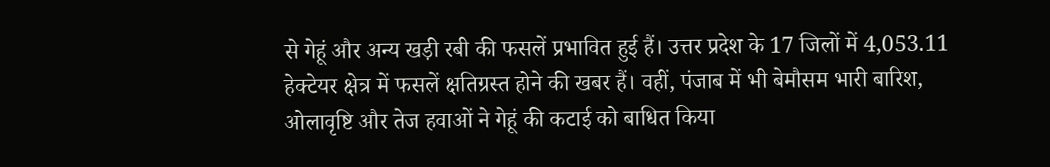से गेहूं और अन्य खड़ी रबी की फसलें प्रभावित हुई हैं। उत्तर प्रदेश के 17 जिलों में 4,053.11 हेक्टेयर क्षेत्र में फसलें क्षतिग्रस्त होने की खबर हैं। वहीं, पंजाब में भी बेमौसम भारी बारिश, ओलावृष्टि और तेज हवाओं ने गेहूं की कटाई को बाधित किया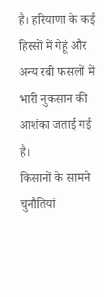है। हरियाणा के कई हिस्सों में गेहूं और अन्य रबी फसलों में भारी नुकसान की आशंका जताई गई है।
किसानों के सामने चुनौतियां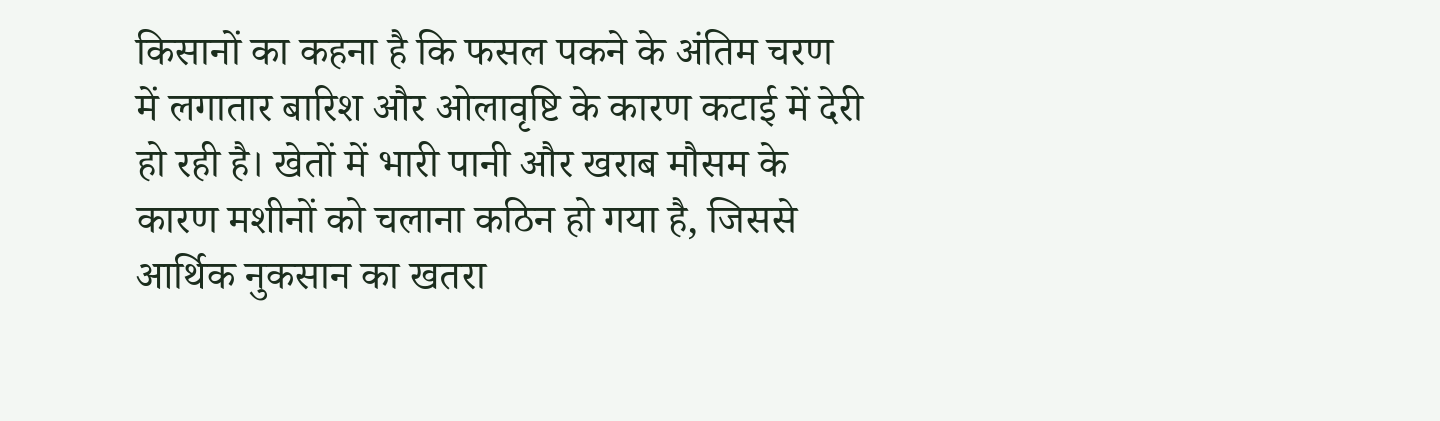किसानों का कहना है कि फसल पकने के अंतिम चरण में लगातार बारिश और ओलावृष्टि के कारण कटाई में देरी हो रही है। खेतों में भारी पानी और खराब मौसम के कारण मशीनों को चलाना कठिन हो गया है, जिससे आर्थिक नुकसान का खतरा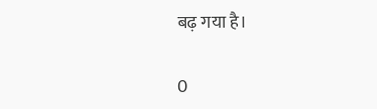बढ़ गया है।

0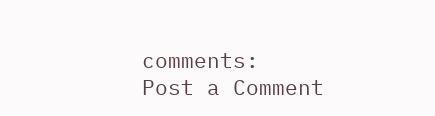comments:
Post a Comment